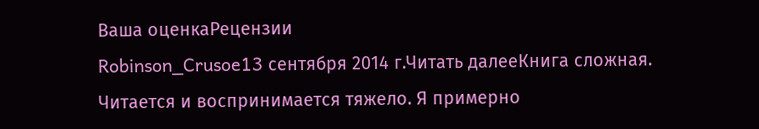Ваша оценкаРецензии
Robinson_Crusoe13 сентября 2014 г.Читать далееКнига сложная. Читается и воспринимается тяжело. Я примерно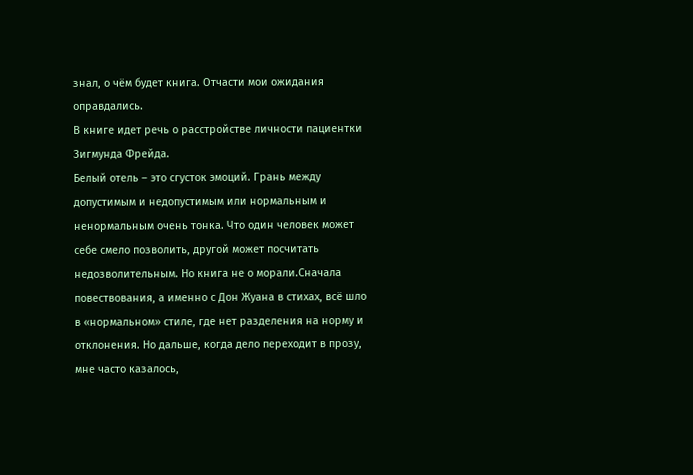знал, о чём будет книга. Отчасти мои ожидания оправдались.
В книге идет речь о расстройстве личности пациентки Зигмунда Фрейда.
Белый отель – это сгусток эмоций. Грань между допустимым и недопустимым или нормальным и ненормальным очень тонка. Что один человек может себе смело позволить, другой может посчитать недозволительным. Но книга не о морали.Сначала повествования, а именно с Дон Жуана в стихах, всё шло в «нормальном» стиле, где нет разделения на норму и отклонения. Но дальше, когда дело переходит в прозу, мне часто казалось,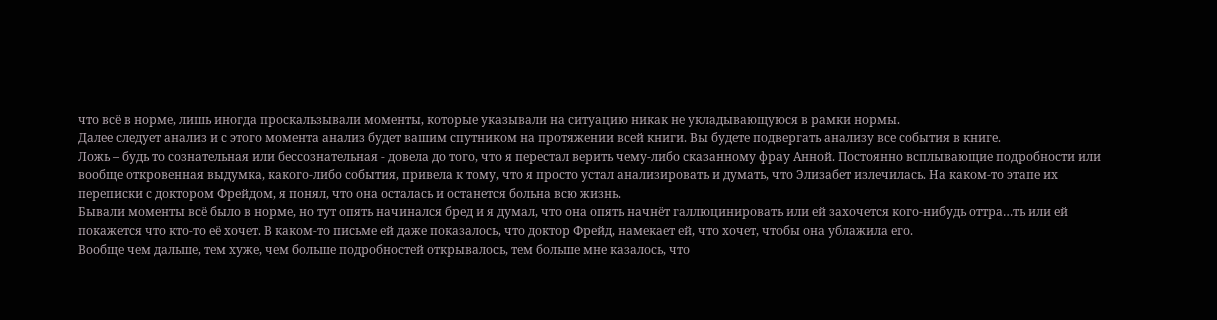что всё в норме, лишь иногда проскальзывали моменты, которые указывали на ситуацию никак не укладывающуюся в рамки нормы.
Далее следует анализ и с этого момента анализ будет вашим спутником на протяжении всей книги. Вы будете подвергать анализу все события в книге.
Ложь – будь то сознательная или бессознательная - довела до того, что я перестал верить чему-либо сказанному фрау Анной. Постоянно всплывающие подробности или вообще откровенная выдумка, какого-либо события, привела к тому, что я просто устал анализировать и думать, что Элизабет излечилась. На каком-то этапе их переписки с доктором Фрейдом, я понял, что она осталась и останется больна всю жизнь.
Бывали моменты всё было в норме, но тут опять начинался бред и я думал, что она опять начнёт галлюцинировать или ей захочется кого-нибудь оттра…ть или ей покажется что кто-то её хочет. В каком-то письме ей даже показалось, что доктор Фрейд, намекает ей, что хочет, чтобы она ублажила его.
Вообще чем дальше, тем хуже, чем больше подробностей открывалось, тем больше мне казалось, что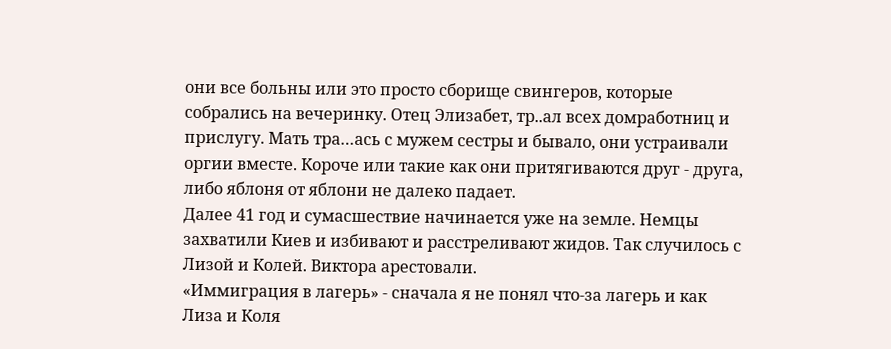они все больны или это просто сборище свингеров, которые собрались на вечеринку. Отец Элизабет, тр..ал всех домработниц и прислугу. Мать тра…ась с мужем сестры и бывало, они устраивали оргии вместе. Короче или такие как они притягиваются друг - друга, либо яблоня от яблони не далеко падает.
Далее 41 год и сумасшествие начинается уже на земле. Немцы захватили Киев и избивают и расстреливают жидов. Так случилось с Лизой и Колей. Виктора арестовали.
«Иммиграция в лагерь» - сначала я не понял что-за лагерь и как Лиза и Коля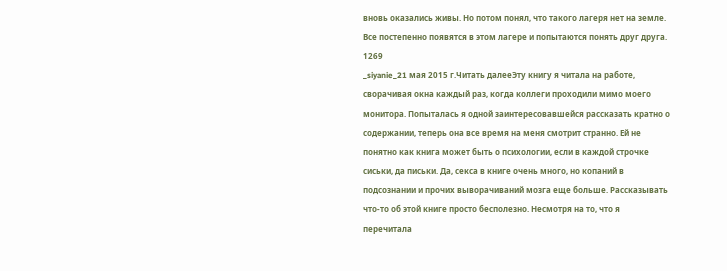вновь оказались живы. Но потом понял, что такого лагеря нет на земле. Все постепенно появятся в этом лагере и попытаются понять друг друга.
1269
_siyanie_21 мая 2015 г.Читать далееЭту книгу я читала на работе, сворачивая окна каждый раз, когда коллеги проходили мимо моего монитора. Попыталась я одной заинтересовавшейся рассказать кратно о содержании, теперь она все время на меня смотрит странно. Ей не понятно как книга может быть о психологии, если в каждой строчке сиськи, да письки. Да, секса в книге очень много, но копаний в подсознании и прочих выворачиваний мозга еще больше. Рассказывать что-то об этой книге просто бесполезно. Несмотря на то, что я перечитала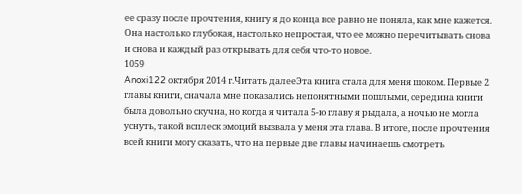ее сразу после прочтения, книгу я до конца все равно не поняла, как мне кажется. Она настолько глубокая, настолько непростая, что ее можно перечитывать снова и снова и каждый раз открывать для себя что-то новое.
1059
Anoxi122 октября 2014 г.Читать далееЭта книга стала для меня шоком. Первые 2 главы книги, сначала мне показались непонятными пошлыми, середина книги была довольно скучна, но когда я читала 5-ю главу я рыдала, а ночью не могла уснуть, такой всплеск эмоций вызвала у меня эта глава. В итоге, после прочтения всей книги могу сказать, что на первые две главы начинаешь смотреть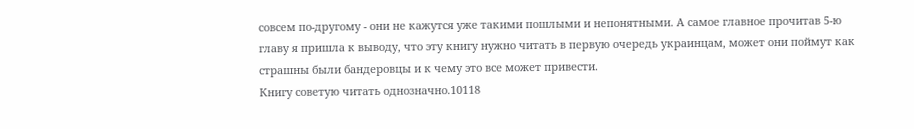совсем по-другому - они не кажутся уже такими пошлыми и непонятными. А самое главное прочитав 5-ю главу я пришла к выводу, что эту книгу нужно читать в первую очередь украинцам, может они поймут как страшны были бандеровцы и к чему это все может привести.
Книгу советую читать однозначно.10118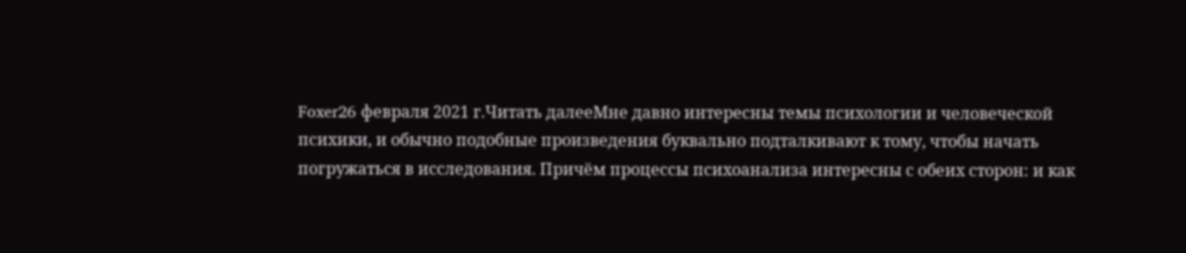Foxer26 февраля 2021 г.Читать далееМне давно интересны темы психологии и человеческой психики, и обычно подобные произведения буквально подталкивают к тому, чтобы начать погружаться в исследования. Причём процессы психоанализа интересны с обеих сторон: и как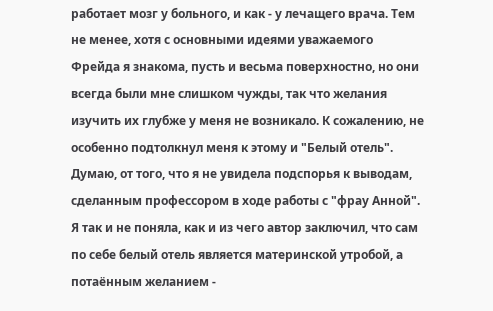работает мозг у больного, и как - у лечащего врача. Тем не менее, хотя с основными идеями уважаемого Фрейда я знакома, пусть и весьма поверхностно, но они всегда были мне слишком чужды, так что желания изучить их глубже у меня не возникало. К сожалению, не особенно подтолкнул меня к этому и "Белый отель". Думаю, от того, что я не увидела подспорья к выводам, сделанным профессором в ходе работы с "фрау Анной".
Я так и не поняла, как и из чего автор заключил, что сам по себе белый отель является материнской утробой, а потаённым желанием -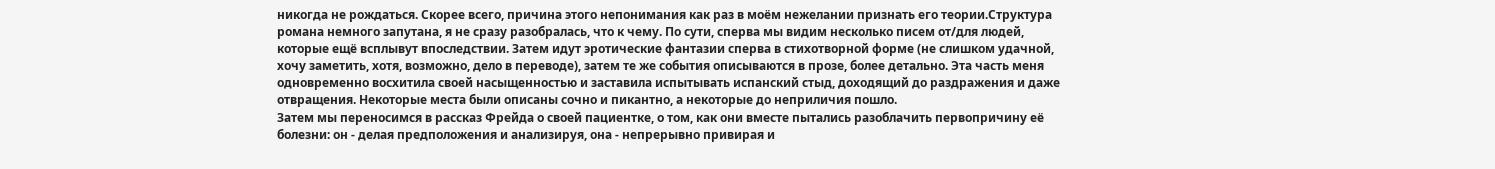никогда не рождаться. Скорее всего, причина этого непонимания как раз в моём нежелании признать его теории.Структура романа немного запутана, я не сразу разобралась, что к чему. По сути, сперва мы видим несколько писем от/для людей, которые ещё всплывут впоследствии. Затем идут эротические фантазии сперва в стихотворной форме (не слишком удачной, хочу заметить, хотя, возможно, дело в переводе), затем те же события описываются в прозе, более детально. Эта часть меня одновременно восхитила своей насыщенностью и заставила испытывать испанский стыд, доходящий до раздражения и даже отвращения. Некоторые места были описаны сочно и пикантно, а некоторые до неприличия пошло.
Затем мы переносимся в рассказ Фрейда о своей пациентке, о том, как они вместе пытались разоблачить первопричину её болезни: он - делая предположения и анализируя, она - непрерывно привирая и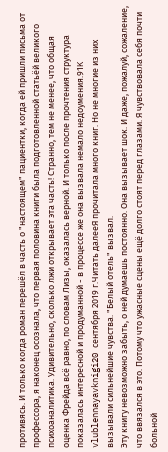противясь. И только когда роман перешёл в часть о "настоящем" пациентки, когда ей пришли письма от профессора, я наконец осознала, что первая половина книги была подготовленной статьёй великого психоаналитика. Удивительно, сколько лжи открывает эта часть! Странно, тем не менее, что общая оценка Фрейда всё равно, по словам Лизы, оказалась верной. И только после прочтения структура показалась интересной и продуманной - в процессе же она вызвала немало недоумения.91K
vlublennayavknigi20 сентября 2019 г.Читать далееЯ прочитала много книг. Но не многие из них вызывали сильнейшие чувства. "Белый отель" вызвал.
Эту книгу невозможно забыть, о ней думаешь постоянно. Она вызывает шок. И даже, пожалуй, сожаление, что ввязался в это. Потому что ужасные сцены ещё долго стоят перед глазами. Я чувствовала себя почти больной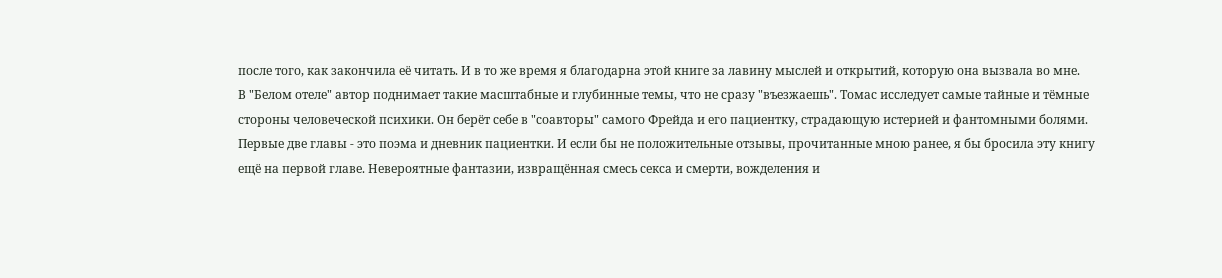после того, как закончила её читать. И в то же время я благодарна этой книге за лавину мыслей и открытий, которую она вызвала во мне.
В "Белом отеле" автор поднимает такие масштабные и глубинные темы, что не сразу "въезжаешь". Томас исследует самые тайные и тёмные стороны человеческой психики. Он берёт себе в "соавторы" самого Фрейда и его пациентку, страдающую истерией и фантомными болями.
Первые две главы - это поэма и дневник пациентки. И если бы не положительные отзывы, прочитанные мною ранее, я бы бросила эту книгу ещё на первой главе. Невероятные фантазии, извращённая смесь секса и смерти, вожделения и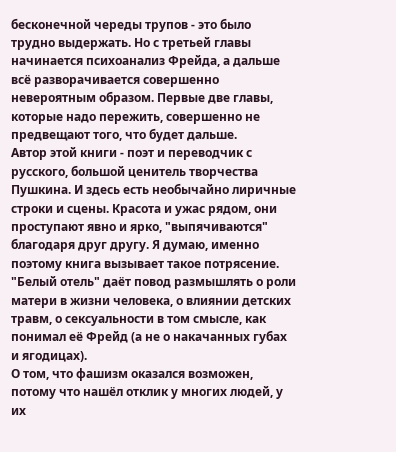бесконечной череды трупов - это было трудно выдержать. Но с третьей главы начинается психоанализ Фрейда, а дальше всё разворачивается совершенно невероятным образом. Первые две главы, которые надо пережить, совершенно не предвещают того, что будет дальше.
Автор этой книги - поэт и переводчик с русского, большой ценитель творчества Пушкина. И здесь есть необычайно лиричные строки и сцены. Красота и ужас рядом, они проступают явно и ярко, "выпячиваются" благодаря друг другу. Я думаю, именно поэтому книга вызывает такое потрясение.
"Белый отель" даёт повод размышлять о роли матери в жизни человека, о влиянии детских травм, о сексуальности в том смысле, как понимал её Фрейд (а не о накачанных губах и ягодицах).
О том, что фашизм оказался возможен, потому что нашёл отклик у многих людей, у их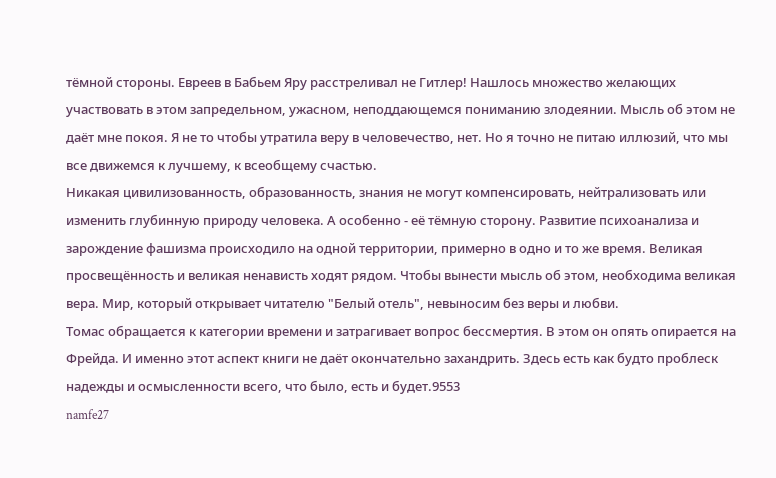тёмной стороны. Евреев в Бабьем Яру расстреливал не Гитлер! Нашлось множество желающих участвовать в этом запредельном, ужасном, неподдающемся пониманию злодеянии. Мысль об этом не даёт мне покоя. Я не то чтобы утратила веру в человечество, нет. Но я точно не питаю иллюзий, что мы все движемся к лучшему, к всеобщему счастью.
Никакая цивилизованность, образованность, знания не могут компенсировать, нейтрализовать или изменить глубинную природу человека. А особенно - её тёмную сторону. Развитие психоанализа и зарождение фашизма происходило на одной территории, примерно в одно и то же время. Великая просвещённость и великая ненависть ходят рядом. Чтобы вынести мысль об этом, необходима великая вера. Мир, который открывает читателю "Белый отель", невыносим без веры и любви.
Томас обращается к категории времени и затрагивает вопрос бессмертия. В этом он опять опирается на Фрейда. И именно этот аспект книги не даёт окончательно захандрить. Здесь есть как будто проблеск надежды и осмысленности всего, что было, есть и будет.9553
namfe27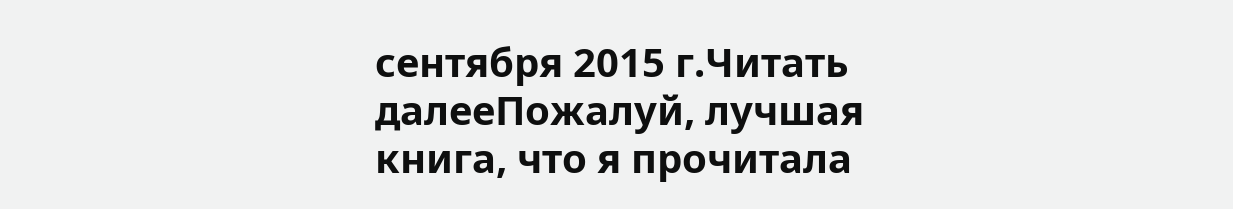сентября 2015 г.Читать далееПожалуй, лучшая книга, что я прочитала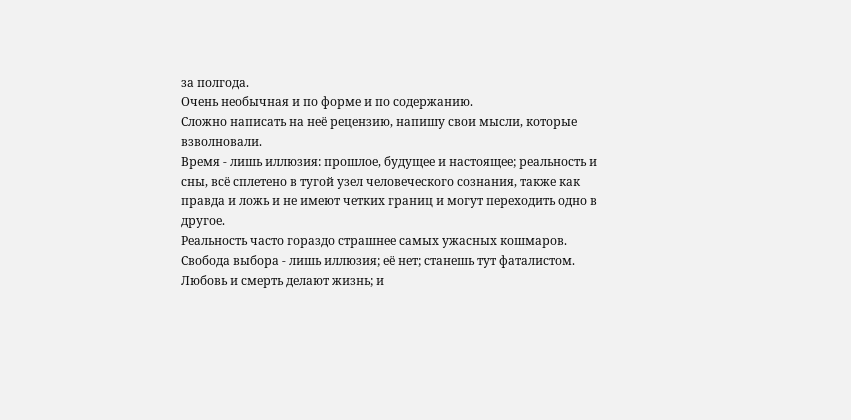за полгода.
Очень необычная и по форме и по содержанию.
Сложно написать на неё рецензию, напишу свои мысли, которые взволновали.
Время - лишь иллюзия: прошлое, будущее и настоящее; реальность и сны, всё сплетено в тугой узел человеческого сознания, также как правда и ложь и не имеют четких границ и могут переходить одно в другое.
Реальность часто гораздо страшнее самых ужасных кошмаров.
Свобода выбора - лишь иллюзия; её нет; станешь тут фаталистом.
Любовь и смерть делают жизнь; и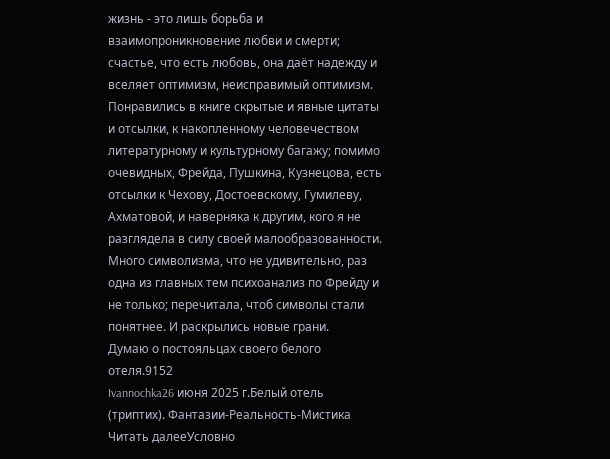жизнь - это лишь борьба и взаимопроникновение любви и смерти; счастье, что есть любовь, она даёт надежду и вселяет оптимизм, неисправимый оптимизм.
Понравились в книге скрытые и явные цитаты и отсылки, к накопленному человечеством литературному и культурному багажу; помимо очевидных, Фрейда, Пушкина, Кузнецова, есть отсылки к Чехову, Достоевскому, Гумилеву, Ахматовой, и наверняка к другим, кого я не разглядела в силу своей малообразованности.
Много символизма, что не удивительно, раз одна из главных тем психоанализ по Фрейду и не только; перечитала, чтоб символы стали понятнее. И раскрылись новые грани.
Думаю о постояльцах своего белого отеля.9152
Ivannochka26 июня 2025 г.Белый отель (триптих). Фантазии-Реальность-Мистика
Читать далееУсловно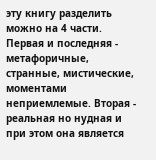эту книгу разделить можно на 4 части. Первая и последняя - метафоричные, странные, мистические, моментами неприемлемые. Вторая - реальная но нудная и при этом она является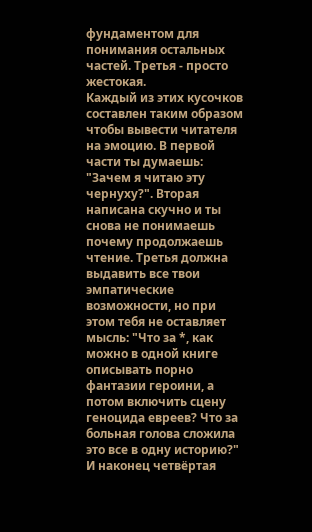фундаментом для понимания остальных частей. Третья - просто жестокая.
Каждый из этих кусочков составлен таким образом чтобы вывести читателя на эмоцию. В первой части ты думаешь: "Зачем я читаю эту чернуху?". Вторая написана скучно и ты снова не понимаешь почему продолжаешь чтение. Третья должна выдавить все твои эмпатические возможности, но при этом тебя не оставляет мысль: "Что за *, как можно в одной книге описывать порно фантазии героини, а потом включить сцену геноцида евреев? Что за больная голова сложила это все в одну историю?" И наконец четвёртая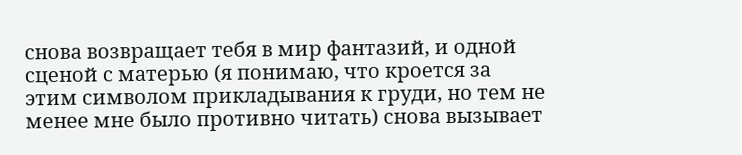снова возвращает тебя в мир фантазий, и одной сценой с матерью (я понимаю, что кроется за этим символом прикладывания к груди, но тем не менее мне было противно читать) снова вызывает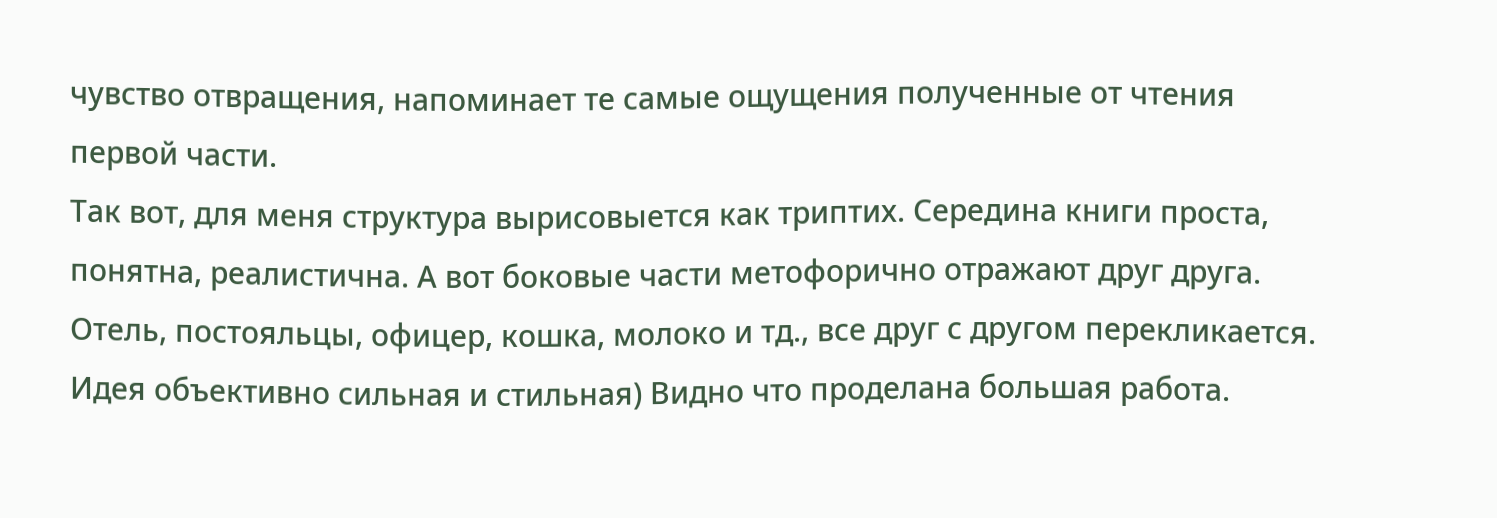чувство отвращения, напоминает те самые ощущения полученные от чтения первой части.
Так вот, для меня структура вырисовыется как триптих. Середина книги проста, понятна, реалистична. А вот боковые части метофорично отражают друг друга. Отель, постояльцы, офицер, кошка, молоко и тд., все друг с другом перекликается. Идея объективно сильная и стильная) Видно что проделана большая работа.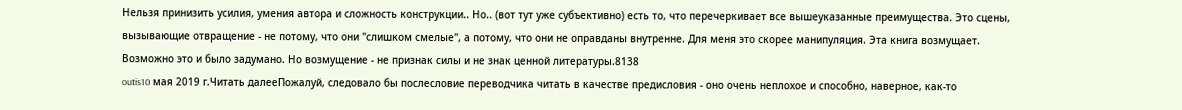Нельзя принизить усилия, умения автора и сложность конструкции.. Но.. (вот тут уже субъективно) есть то, что перечеркивает все вышеуказанные преимущества. Это сцены, вызывающие отвращение - не потому, что они "слишком смелые", а потому, что они не оправданы внутренне. Для меня это скорее манипуляция. Эта книга возмущает. Возможно это и было задумано. Но возмущение - не признак силы и не знак ценной литературы.8138
outis10 мая 2019 г.Читать далееПожалуй, следовало бы послесловие переводчика читать в качестве предисловия - оно очень неплохое и способно, наверное, как-то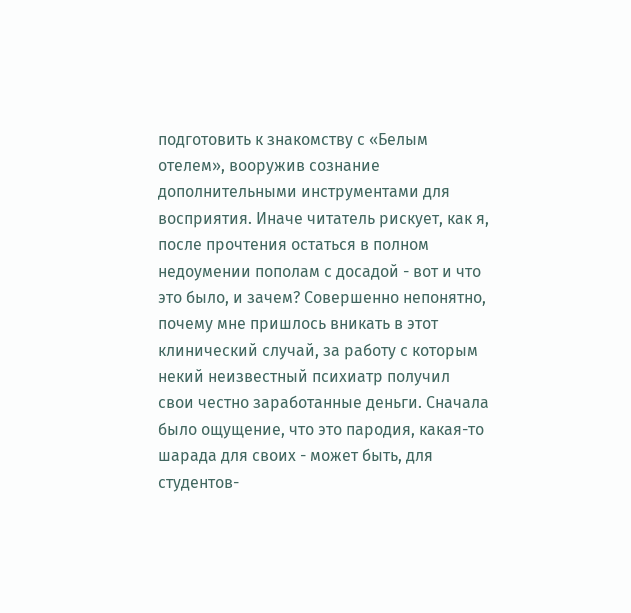подготовить к знакомству с «Белым отелем», вооружив сознание дополнительными инструментами для восприятия. Иначе читатель рискует, как я, после прочтения остаться в полном недоумении пополам с досадой - вот и что это было, и зачем? Совершенно непонятно, почему мне пришлось вникать в этот клинический случай, за работу с которым некий неизвестный психиатр получил свои честно заработанные деньги. Сначала было ощущение, что это пародия, какая-то шарада для своих - может быть, для студентов-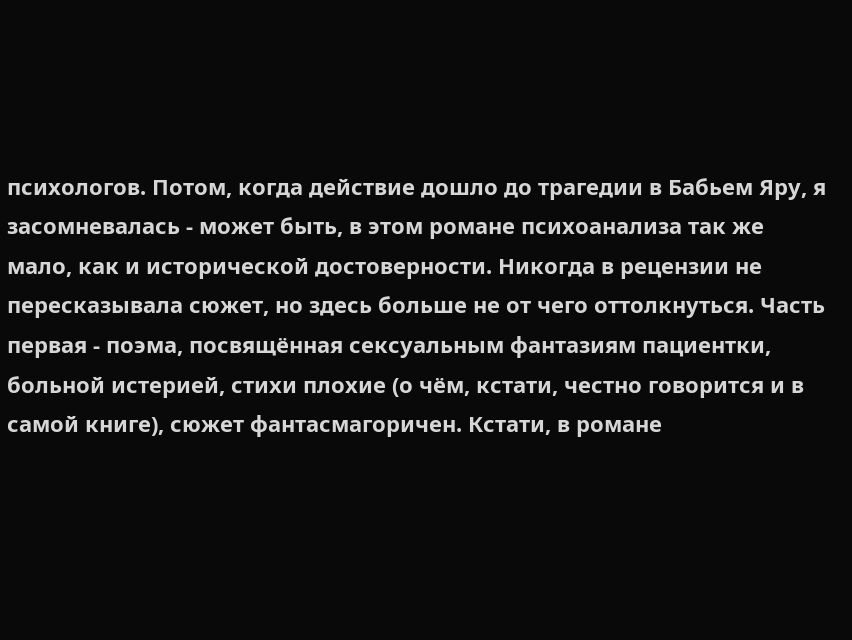психологов. Потом, когда действие дошло до трагедии в Бабьем Яру, я засомневалась - может быть, в этом романе психоанализа так же мало, как и исторической достоверности. Никогда в рецензии не пересказывала сюжет, но здесь больше не от чего оттолкнуться. Часть первая - поэма, посвящённая сексуальным фантазиям пациентки, больной истерией, стихи плохие (о чём, кстати, честно говорится и в самой книге), сюжет фантасмагоричен. Кстати, в романе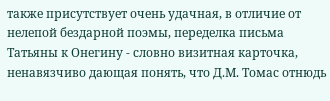также присутствует очень удачная, в отличие от нелепой бездарной поэмы, переделка письма Татьяны к Онегину - словно визитная карточка, ненавязчиво дающая понять, что Д.М. Томас отнюдь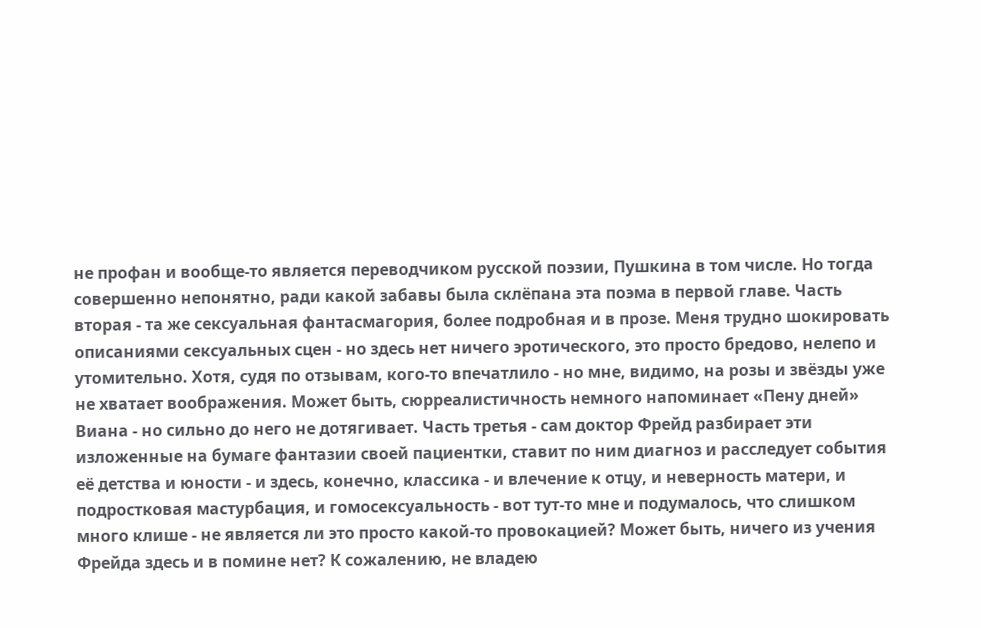не профан и вообще-то является переводчиком русской поэзии, Пушкина в том числе. Но тогда совершенно непонятно, ради какой забавы была склёпана эта поэма в первой главе. Часть вторая - та же сексуальная фантасмагория, более подробная и в прозе. Меня трудно шокировать описаниями сексуальных сцен - но здесь нет ничего эротического, это просто бредово, нелепо и утомительно. Хотя, судя по отзывам, кого-то впечатлило - но мне, видимо, на розы и звёзды уже не хватает воображения. Может быть, сюрреалистичность немного напоминает «Пену дней» Виана - но сильно до него не дотягивает. Часть третья - сам доктор Фрейд разбирает эти изложенные на бумаге фантазии своей пациентки, ставит по ним диагноз и расследует события её детства и юности - и здесь, конечно, классика - и влечение к отцу, и неверность матери, и подростковая мастурбация, и гомосексуальность - вот тут-то мне и подумалось, что слишком много клише - не является ли это просто какой-то провокацией? Может быть, ничего из учения Фрейда здесь и в помине нет? К сожалению, не владею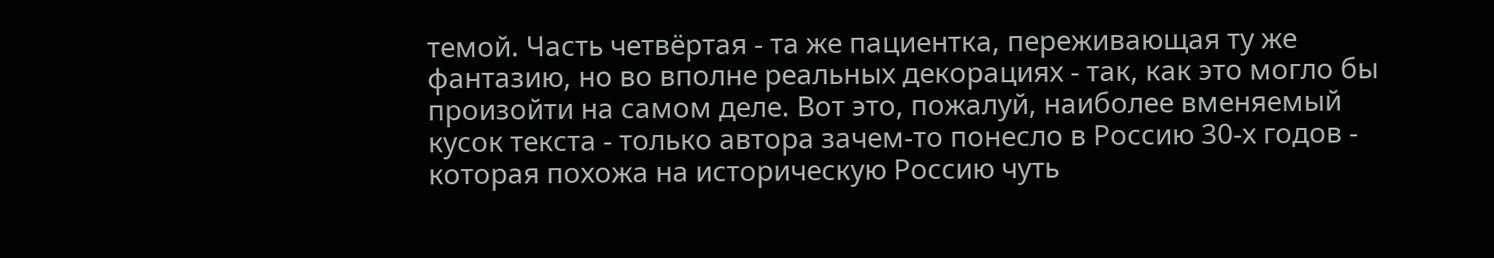темой. Часть четвёртая - та же пациентка, переживающая ту же фантазию, но во вполне реальных декорациях - так, как это могло бы произойти на самом деле. Вот это, пожалуй, наиболее вменяемый кусок текста - только автора зачем-то понесло в Россию 30-х годов - которая похожа на историческую Россию чуть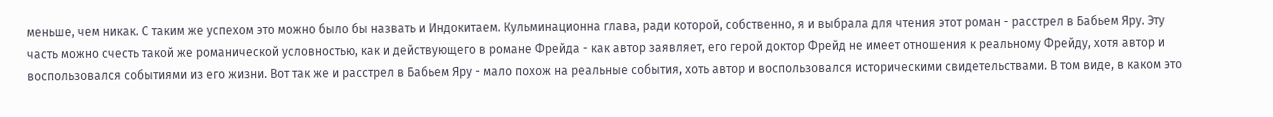меньше, чем никак. С таким же успехом это можно было бы назвать и Индокитаем. Кульминационна глава, ради которой, собственно, я и выбрала для чтения этот роман - расстрел в Бабьем Яру. Эту часть можно счесть такой же романической условностью, как и действующего в романе Фрейда - как автор заявляет, его герой доктор Фрейд не имеет отношения к реальному Фрейду, хотя автор и воспользовался событиями из его жизни. Вот так же и расстрел в Бабьем Яру - мало похож на реальные события, хоть автор и воспользовался историческими свидетельствами. В том виде, в каком это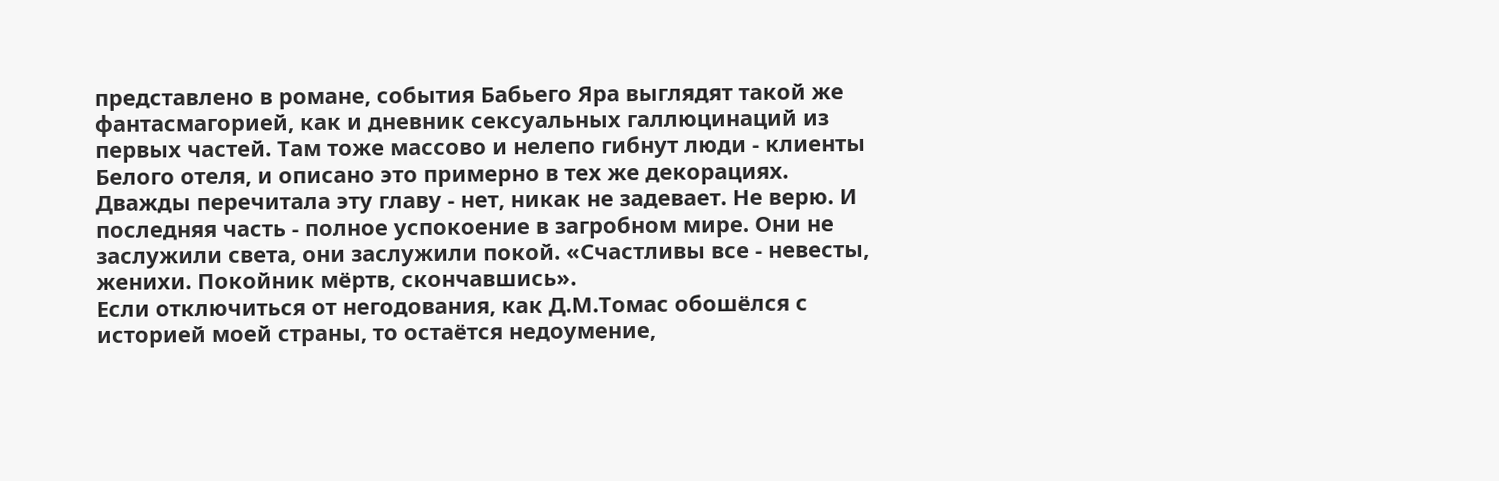представлено в романе, события Бабьего Яра выглядят такой же фантасмагорией, как и дневник сексуальных галлюцинаций из первых частей. Там тоже массово и нелепо гибнут люди - клиенты Белого отеля, и описано это примерно в тех же декорациях. Дважды перечитала эту главу - нет, никак не задевает. Не верю. И последняя часть - полное успокоение в загробном мире. Они не заслужили света, они заслужили покой. «Счастливы все - невесты, женихи. Покойник мёртв, скончавшись».
Если отключиться от негодования, как Д.М.Томас обошёлся с историей моей страны, то остаётся недоумение,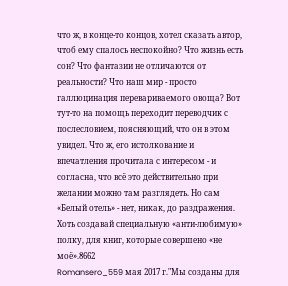что ж, в конце-то концов, хотел сказать автор, чтоб ему спалось неспокойно? Что жизнь есть сон? Что фантазии не отличаются от реальности? Что наш мир - просто галлюцинация перевариваемого овоща? Вот тут-то на помощь переходит переводчик с послесловием, поясняющий, что он в этом увидел. Что ж, его истолкование и впечатления прочитала с интересом - и согласна, что всё это действительно при желании можно там разглядеть. Но сам «Белый отель» - нет, никак, до раздражения. Хоть создавай специальную «анти-любимую» полку, для книг, которые совершено «не моё».8662
Romansero_559 мая 2017 г."Мы созданы для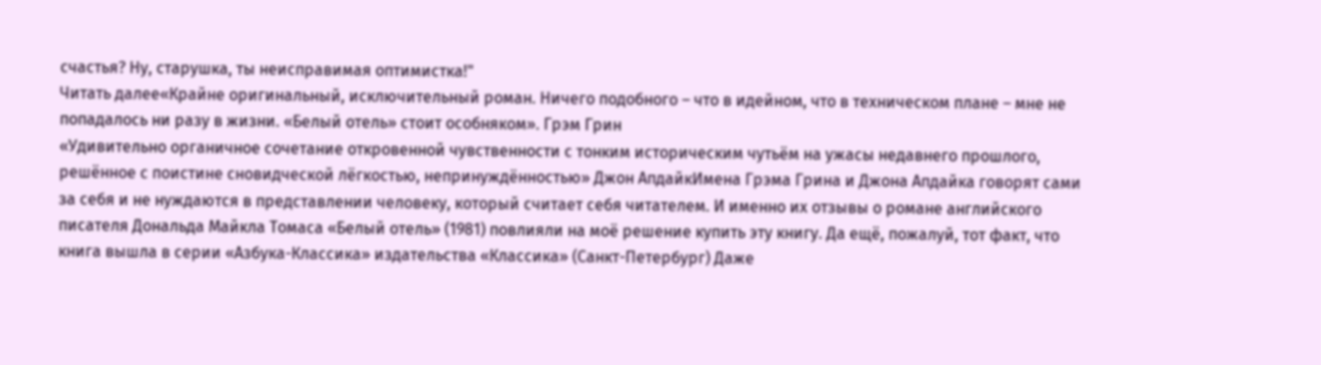счастья? Ну, старушка, ты неисправимая оптимистка!"
Читать далее«Крайне оригинальный, исключительный роман. Ничего подобного – что в идейном, что в техническом плане – мне не попадалось ни разу в жизни. «Белый отель» стоит особняком». Грэм Грин
«Удивительно органичное сочетание откровенной чувственности с тонким историческим чутьём на ужасы недавнего прошлого, решённое с поистине сновидческой лёгкостью, непринуждённостью» Джон АпдайкИмена Грэма Грина и Джона Апдайка говорят сами за себя и не нуждаются в представлении человеку, который считает себя читателем. И именно их отзывы о романе английского писателя Дональда Майкла Томаса «Белый отель» (1981) повлияли на моё решение купить эту книгу. Да ещё, пожалуй, тот факт, что книга вышла в серии «Азбука-Классика» издательства «Классика» (Санкт-Петербург) Даже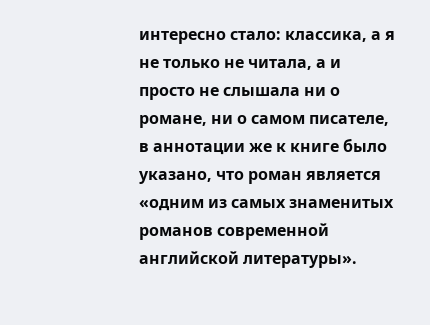интересно стало: классика, а я не только не читала, а и просто не слышала ни о романе, ни о самом писателе, в аннотации же к книге было указано, что роман является «одним из самых знаменитых романов современной английской литературы».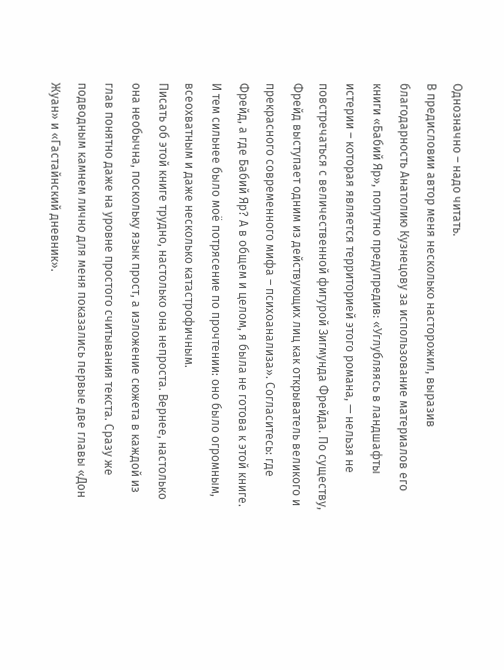Однозначно – надо читать.
В предисловии автор меня несколько насторожил, выразив благодарность Анатолию Кузнецову за использование материалов его книги «Бабий Яр», попутно предупредив: «Углубляясь в ландшафты истерии – которая является территорией этого романа, — нельзя не повстречаться с величественной фигурой Зигмунда Фрейда. По существу, Фрейд выступает одним из действующих лиц как открыватель великого и прекрасного современного мифа – психоанализа». Согласитесь: где Фрейд, а где Бабий Яр? А в общем и целом, я была не готова к этой книге. И тем сильнее было моё потрясение по прочтении: оно было огромным, всеохватным и даже несколько катастрофичным.
Писать об этой книге трудно, настолько она непроста. Вернее, настолько она необычна, поскольку язык прост, а изложение сюжета в каждой из глав понятно даже на уровне простого считывания текста. Сразу же подводным камнем лично для меня показались первые две главы «Дон Жуан» и «Гастайнский дневник».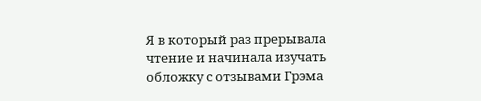Я в который раз прерывала чтение и начинала изучать обложку с отзывами Грэма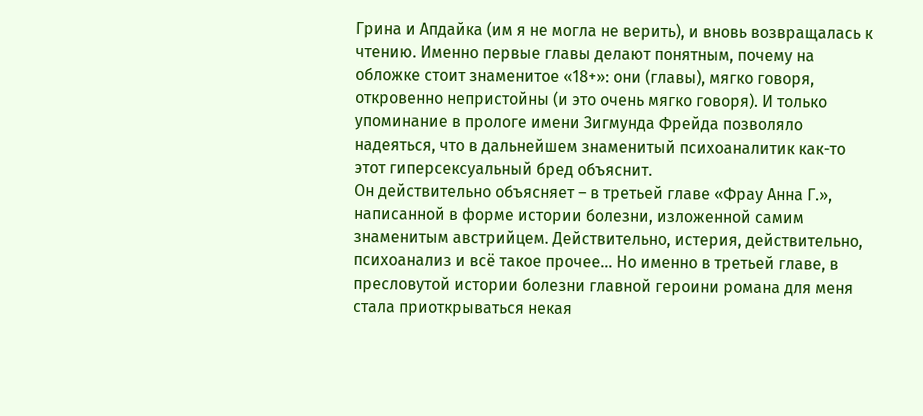Грина и Апдайка (им я не могла не верить), и вновь возвращалась к чтению. Именно первые главы делают понятным, почему на обложке стоит знаменитое «18+»: они (главы), мягко говоря, откровенно непристойны (и это очень мягко говоря). И только упоминание в прологе имени Зигмунда Фрейда позволяло надеяться, что в дальнейшем знаменитый психоаналитик как-то этот гиперсексуальный бред объяснит.
Он действительно объясняет – в третьей главе «Фрау Анна Г.», написанной в форме истории болезни, изложенной самим знаменитым австрийцем. Действительно, истерия, действительно, психоанализ и всё такое прочее… Но именно в третьей главе, в пресловутой истории болезни главной героини романа для меня стала приоткрываться некая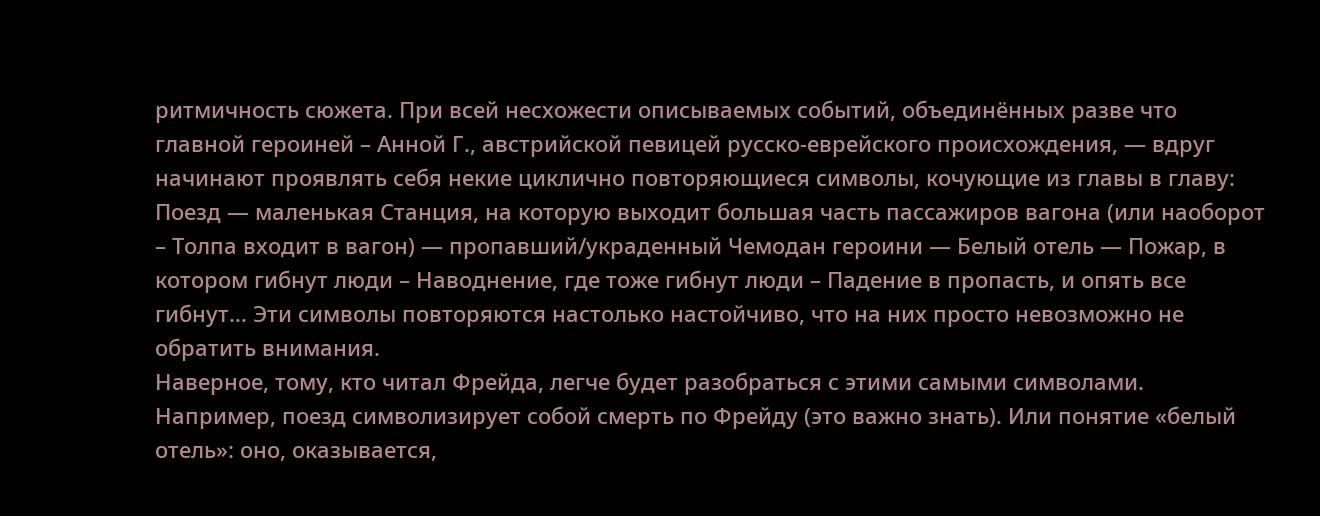ритмичность сюжета. При всей несхожести описываемых событий, объединённых разве что главной героиней – Анной Г., австрийской певицей русско-еврейского происхождения, — вдруг начинают проявлять себя некие циклично повторяющиеся символы, кочующие из главы в главу: Поезд — маленькая Станция, на которую выходит большая часть пассажиров вагона (или наоборот – Толпа входит в вагон) — пропавший/украденный Чемодан героини — Белый отель — Пожар, в котором гибнут люди – Наводнение, где тоже гибнут люди – Падение в пропасть, и опять все гибнут… Эти символы повторяются настолько настойчиво, что на них просто невозможно не обратить внимания.
Наверное, тому, кто читал Фрейда, легче будет разобраться с этими самыми символами. Например, поезд символизирует собой смерть по Фрейду (это важно знать). Или понятие «белый отель»: оно, оказывается,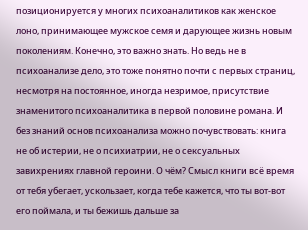позиционируется у многих психоаналитиков как женское лоно, принимающее мужское семя и дарующее жизнь новым поколениям. Конечно, это важно знать. Но ведь не в психоанализе дело, это тоже понятно почти с первых страниц, несмотря на постоянное, иногда незримое, присутствие знаменитого психоаналитика в первой половине романа. И без знаний основ психоанализа можно почувствовать: книга не об истерии, не о психиатрии, не о сексуальных завихрениях главной героини. О чём? Смысл книги всё время от тебя убегает, ускользает, когда тебе кажется, что ты вот-вот его поймала, и ты бежишь дальше за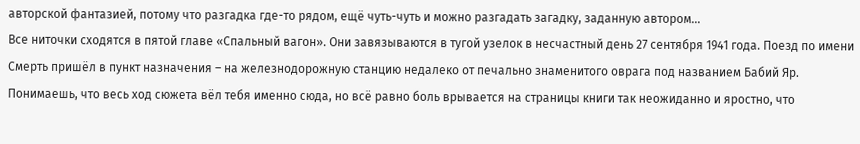авторской фантазией, потому что разгадка где-то рядом, ещё чуть-чуть и можно разгадать загадку, заданную автором…
Все ниточки сходятся в пятой главе «Спальный вагон». Они завязываются в тугой узелок в несчастный день 27 сентября 1941 года. Поезд по имени Смерть пришёл в пункт назначения – на железнодорожную станцию недалеко от печально знаменитого оврага под названием Бабий Яр. Понимаешь, что весь ход сюжета вёл тебя именно сюда, но всё равно боль врывается на страницы книги так неожиданно и яростно, что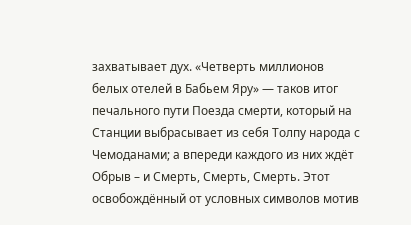захватывает дух. «Четверть миллионов белых отелей в Бабьем Яру» — таков итог печального пути Поезда смерти, который на Станции выбрасывает из себя Толпу народа с Чемоданами; а впереди каждого из них ждёт Обрыв – и Смерть, Смерть, Смерть. Этот освобождённый от условных символов мотив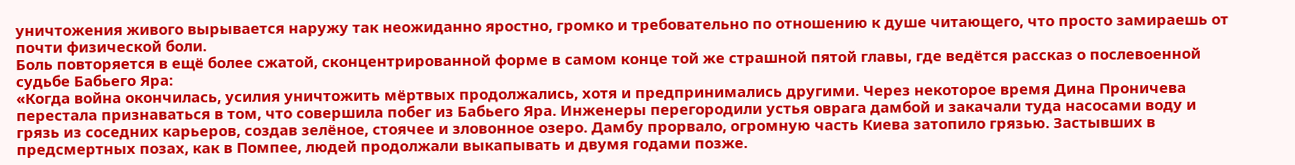уничтожения живого вырывается наружу так неожиданно яростно, громко и требовательно по отношению к душе читающего, что просто замираешь от почти физической боли.
Боль повторяется в ещё более сжатой, сконцентрированной форме в самом конце той же страшной пятой главы, где ведётся рассказ о послевоенной судьбе Бабьего Яра:
«Когда война окончилась, усилия уничтожить мёртвых продолжались, хотя и предпринимались другими. Через некоторое время Дина Проничева перестала признаваться в том, что совершила побег из Бабьего Яра. Инженеры перегородили устья оврага дамбой и закачали туда насосами воду и грязь из соседних карьеров, создав зелёное, стоячее и зловонное озеро. Дамбу прорвало, огромную часть Киева затопило грязью. Застывших в предсмертных позах, как в Помпее, людей продолжали выкапывать и двумя годами позже.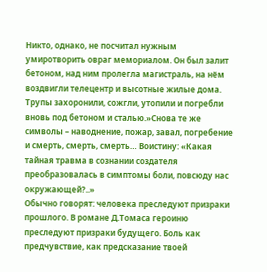Никто, однако, не посчитал нужным умиротворить овраг мемориалом. Он был залит бетоном, над ним пролегла магистраль, на нём воздвигли телецентр и высотные жилые дома. Трупы захоронили, сожгли, утопили и погребли вновь под бетоном и сталью.»Снова те же символы – наводнение, пожар, завал, погребение и смерть, смерть, смерть… Воистину: «Какая тайная травма в сознании создателя преобразовалась в симптомы боли, повсюду нас окружающей?..»
Обычно говорят: человека преследуют призраки прошлого. В романе Д.Томаса героиню преследуют призраки будущего. Боль как предчувствие, как предсказание твоей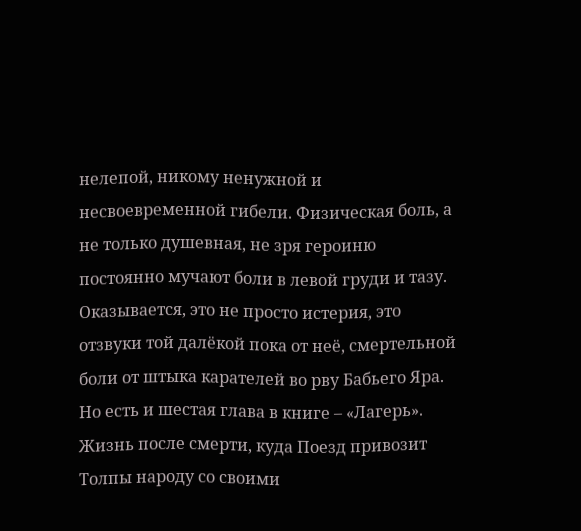нелепой, никому ненужной и несвоевременной гибели. Физическая боль, а не только душевная, не зря героиню постоянно мучают боли в левой груди и тазу. Оказывается, это не просто истерия, это отзвуки той далёкой пока от неё, смертельной боли от штыка карателей во рву Бабьего Яра.
Но есть и шестая глава в книге – «Лагерь». Жизнь после смерти, куда Поезд привозит Толпы народу со своими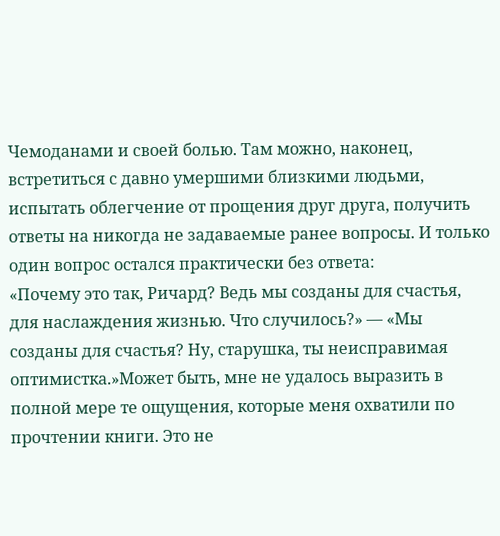Чемоданами и своей болью. Там можно, наконец, встретиться с давно умершими близкими людьми, испытать облегчение от прощения друг друга, получить ответы на никогда не задаваемые ранее вопросы. И только один вопрос остался практически без ответа:
«Почему это так, Ричард? Ведь мы созданы для счастья, для наслаждения жизнью. Что случилось?» — «Мы созданы для счастья? Ну, старушка, ты неисправимая оптимистка.»Может быть, мне не удалось выразить в полной мере те ощущения, которые меня охватили по прочтении книги. Это не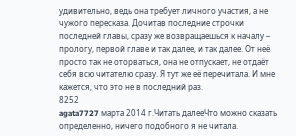удивительно, ведь она требует личного участия, а не чужого пересказа. Дочитав последние строчки последней главы, сразу же возвращаешься к началу – прологу, первой главе и так далее, и так далее. От неё просто так не оторваться, она не отпускает, не отдаёт себя всю читателю сразу. Я тут же её перечитала. И мне кажется, что это не в последний раз.
8252
agata7727 марта 2014 г.Читать далееЧто можно сказать определенно, ничего подобного я не читала.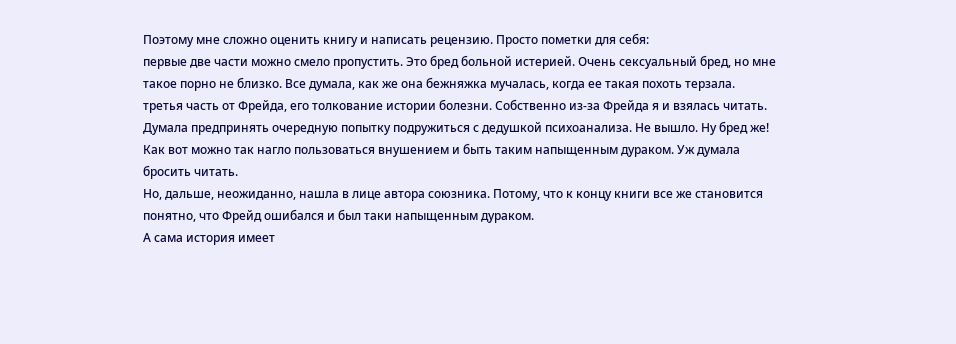Поэтому мне сложно оценить книгу и написать рецензию. Просто пометки для себя:
первые две части можно смело пропустить. Это бред больной истерией. Очень сексуальный бред, но мне такое порно не близко. Все думала, как же она бежняжка мучалась, когда ее такая похоть терзала.
третья часть от Фрейда, его толкование истории болезни. Собственно из-за Фрейда я и взялась читать. Думала предпринять очередную попытку подружиться с дедушкой психоанализа. Не вышло. Ну бред же! Как вот можно так нагло пользоваться внушением и быть таким напыщенным дураком. Уж думала бросить читать.
Но, дальше, неожиданно, нашла в лице автора союзника. Потому, что к концу книги все же становится понятно, что Фрейд ошибался и был таки напыщенным дураком.
А сама история имеет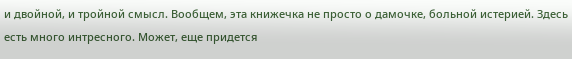и двойной, и тройной смысл. Вообщем, эта книжечка не просто о дамочке, больной истерией. Здесь есть много интресного. Может, еще придется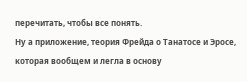перечитать, чтобы все понять.
Ну а приложение, теория Фрейда о Танатосе и Эросе, которая вообщем и легла в основу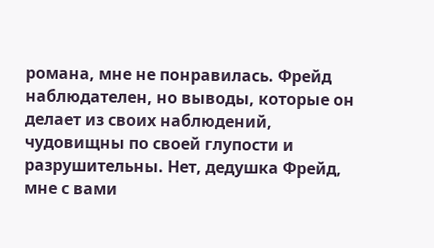романа, мне не понравилась. Фрейд наблюдателен, но выводы, которые он делает из своих наблюдений, чудовищны по своей глупости и разрушительны. Нет, дедушка Фрейд, мне с вами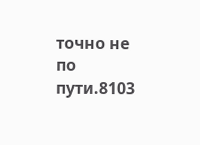точно не по пути.8103